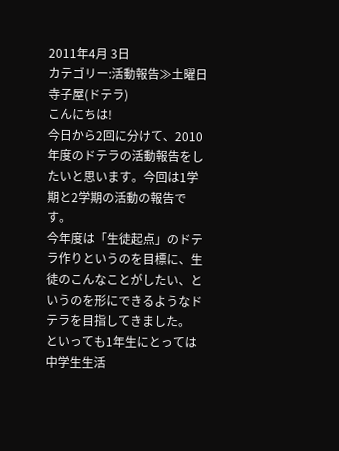2011年4月 3日
カテゴリー:活動報告≫土曜日寺子屋(ドテラ)
こんにちは!
今日から2回に分けて、2010年度のドテラの活動報告をしたいと思います。今回は1学期と2学期の活動の報告です。
今年度は「生徒起点」のドテラ作りというのを目標に、生徒のこんなことがしたい、というのを形にできるようなドテラを目指してきました。
といっても1年生にとっては中学生生活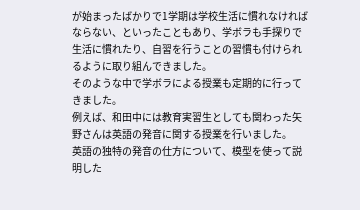が始まったばかりで1学期は学校生活に慣れなければならない、といったこともあり、学ボラも手探りで生活に慣れたり、自習を行うことの習慣も付けられるように取り組んできました。
そのような中で学ボラによる授業も定期的に行ってきました。
例えば、和田中には教育実習生としても関わった矢野さんは英語の発音に関する授業を行いました。
英語の独特の発音の仕方について、模型を使って説明した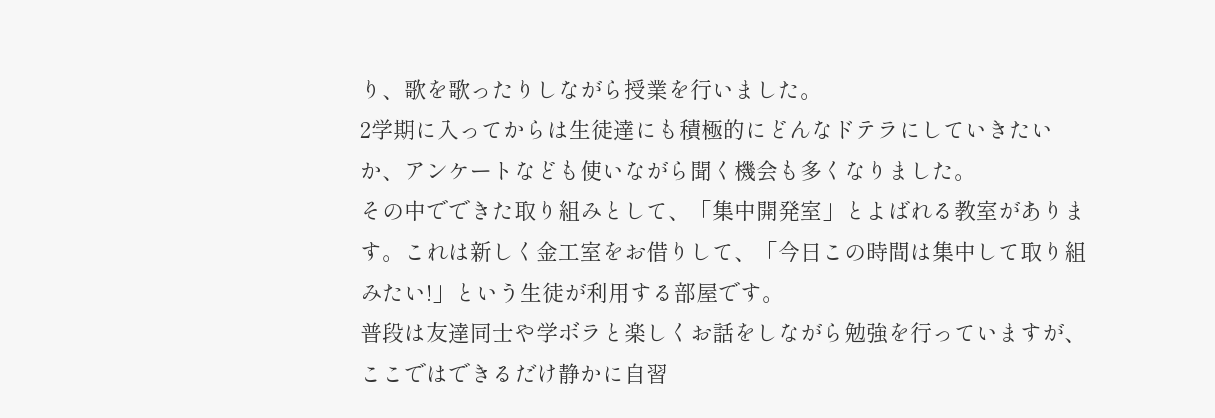り、歌を歌ったりしながら授業を行いました。
2学期に入ってからは生徒達にも積極的にどんなドテラにしていきたいか、アンケートなども使いながら聞く機会も多くなりました。
その中でできた取り組みとして、「集中開発室」とよばれる教室があります。これは新しく金工室をお借りして、「今日この時間は集中して取り組みたい!」という生徒が利用する部屋です。
普段は友達同士や学ボラと楽しくお話をしながら勉強を行っていますが、ここではできるだけ静かに自習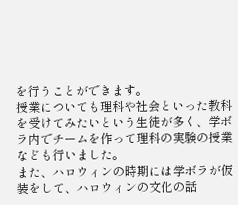を行うことができます。
授業についても理科や社会といった教科を受けてみたいという生徒が多く、学ボラ内でチームを作って理科の実験の授業なども行いました。
また、ハロウィンの時期には学ボラが仮装をして、ハロウィンの文化の話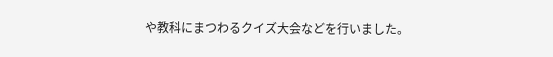や教科にまつわるクイズ大会などを行いました。